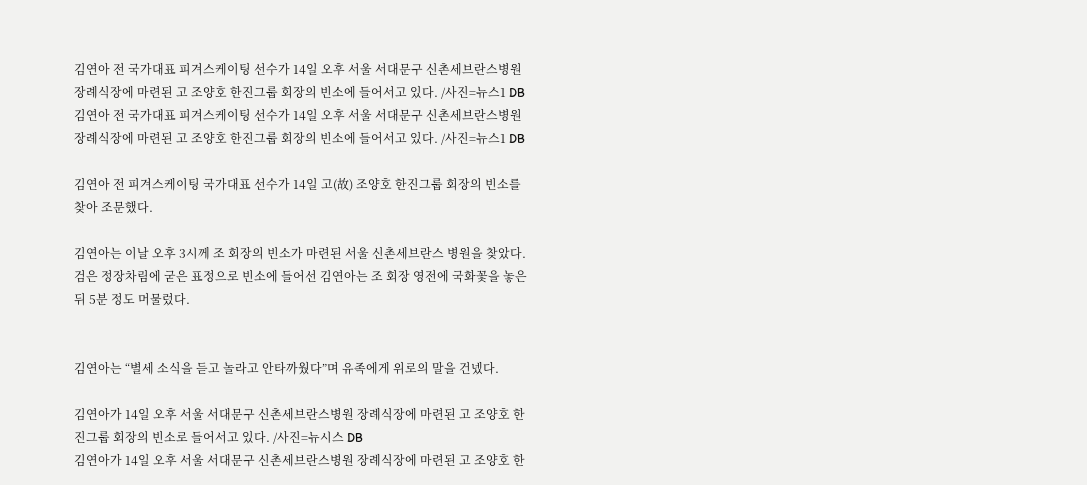김연아 전 국가대표 피겨스케이팅 선수가 14일 오후 서울 서대문구 신촌세브란스병원 장례식장에 마련된 고 조양호 한진그룹 회장의 빈소에 들어서고 있다. /사진=뉴스1 DB
김연아 전 국가대표 피겨스케이팅 선수가 14일 오후 서울 서대문구 신촌세브란스병원 장례식장에 마련된 고 조양호 한진그룹 회장의 빈소에 들어서고 있다. /사진=뉴스1 DB

김연아 전 피겨스케이팅 국가대표 선수가 14일 고(故) 조양호 한진그룹 회장의 빈소를 찾아 조문했다.

김연아는 이날 오후 3시께 조 회장의 빈소가 마련된 서울 신촌세브란스 병원을 찾았다. 검은 정장차림에 굳은 표정으로 빈소에 들어선 김연아는 조 회장 영전에 국화꽃을 놓은 뒤 5분 정도 머물렀다.


김연아는 “별세 소식을 듣고 놀라고 안타까웠다”며 유족에게 위로의 말을 건넸다.

김연아가 14일 오후 서울 서대문구 신촌세브란스병원 장례식장에 마련된 고 조양호 한진그룹 회장의 빈소로 들어서고 있다. /사진=뉴시스 DB
김연아가 14일 오후 서울 서대문구 신촌세브란스병원 장례식장에 마련된 고 조양호 한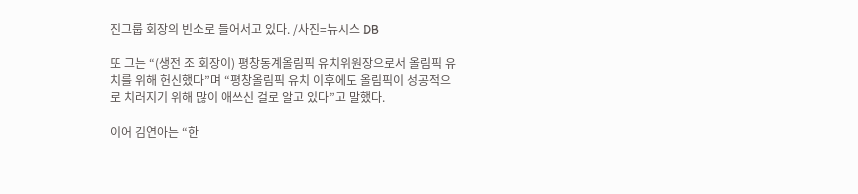진그룹 회장의 빈소로 들어서고 있다. /사진=뉴시스 DB

또 그는 “(생전 조 회장이) 평창동계올림픽 유치위원장으로서 올림픽 유치를 위해 헌신했다”며 “평창올림픽 유치 이후에도 올림픽이 성공적으로 치러지기 위해 많이 애쓰신 걸로 알고 있다”고 말했다.

이어 김연아는 “한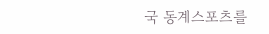국 동계스포츠를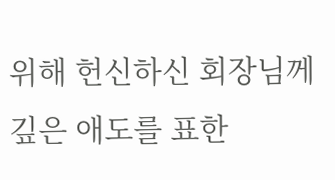위해 헌신하신 회장님께 깊은 애도를 표한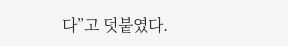다”고 덧붙였다.